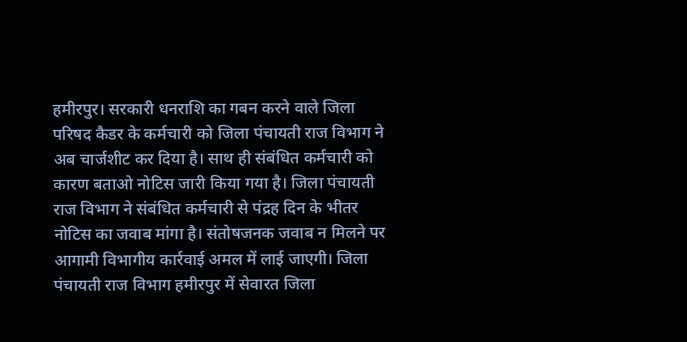हमीरपुर। सरकारी धनराशि का गबन करने वाले जिला परिषद कैडर के कर्मचारी को जिला पंचायती राज विभाग ने अब चार्जशीट कर दिया है। साथ ही संबंधित कर्मचारी को कारण बताओ नोटिस जारी किया गया है। जिला पंचायती राज विभाग ने संबंधित कर्मचारी से पंद्रह दिन के भीतर नोटिस का जवाब मांगा है। संतोषजनक जवाब न मिलने पर आगामी विभागीय कार्रवाई अमल में लाई जाएगी। जिला पंचायती राज विभाग हमीरपुर में सेवारत जिला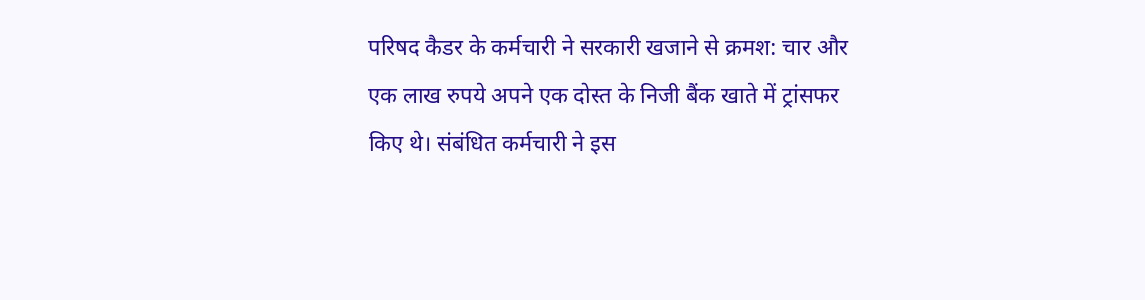परिषद कैडर के कर्मचारी ने सरकारी खजाने से क्रमश: चार और एक लाख रुपये अपने एक दोस्त के निजी बैंक खाते में ट्रांसफर किए थे। संबंधित कर्मचारी ने इस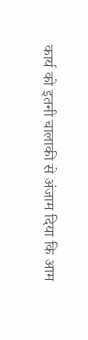कार्य को इतनी चालाकी से अंजाम दिया कि आम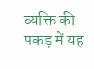व्यक्ति की पकड़ में यह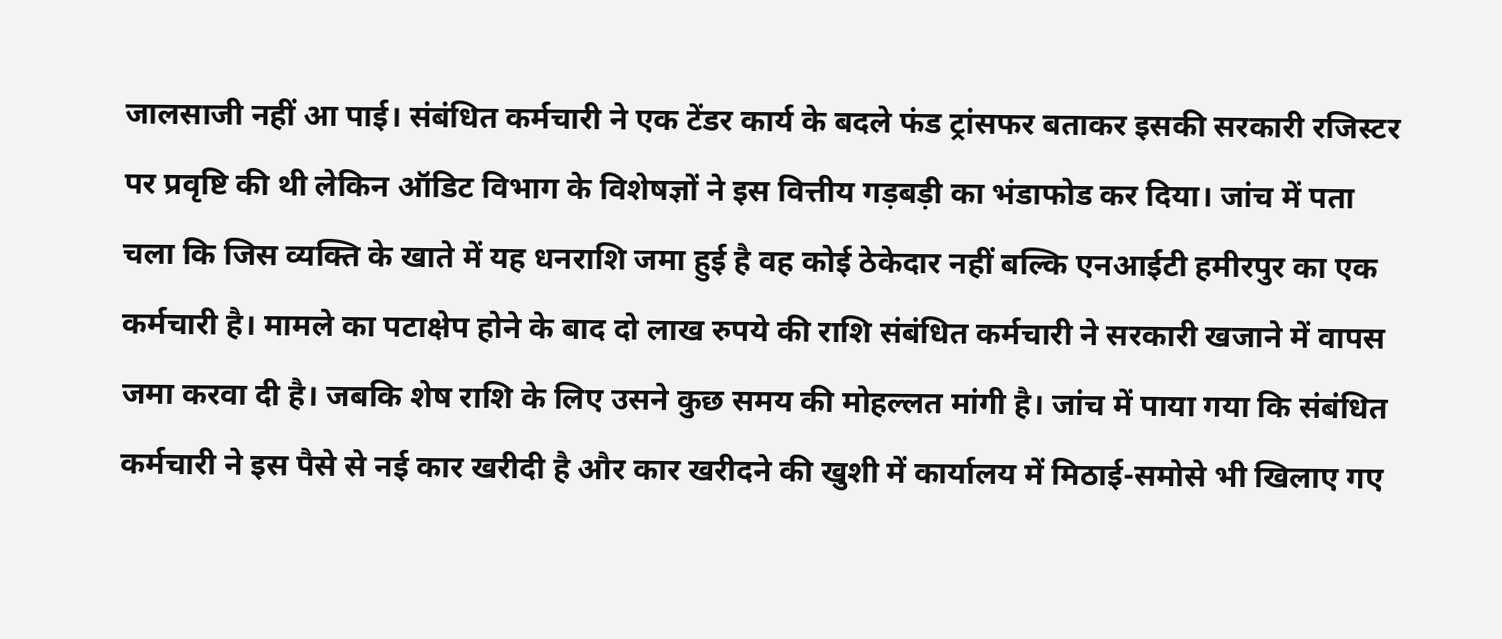जालसाजी नहीं आ पाई। संबंधित कर्मचारी ने एक टेंडर कार्य के बदले फंड ट्रांसफर बताकर इसकी सरकारी रजिस्टर पर प्रवृष्टि की थी लेकिन ऑडिट विभाग के विशेषज्ञों ने इस वित्तीय गड़बड़ी का भंडाफोड कर दिया। जांच में पता चला कि जिस व्यक्ति के खाते में यह धनराशि जमा हुई है वह कोई ठेकेदार नहीं बल्कि एनआईटी हमीरपुर का एक कर्मचारी है। मामले का पटाक्षेप होने के बाद दो लाख रुपये की राशि संबंधित कर्मचारी ने सरकारी खजाने में वापस जमा करवा दी है। जबकि शेष राशि के लिए उसने कुछ समय की मोहल्लत मांगी है। जांच में पाया गया कि संबंधित कर्मचारी ने इस पैसे से नई कार खरीदी है और कार खरीदने की खुशी में कार्यालय में मिठाई-समोसे भी खिलाए गए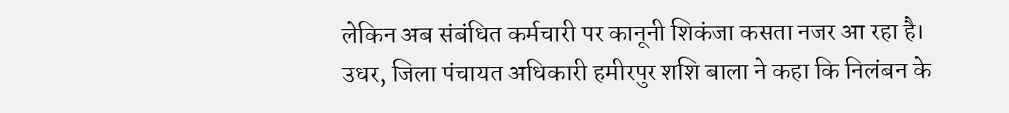लेकिन अब संबंधित कर्मचारी पर कानूनी शिकंजा कसता नजर आ रहा है।
उधर, जिला पंचायत अधिकारी हमीरपुर शशि बाला ने कहा कि निलंबन के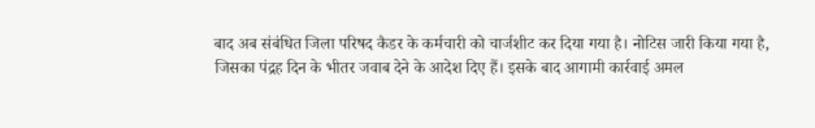बाद अब संबंधित जिला परिषद कैडर के कर्मचारी को चार्जशीट कर दिया गया है। नोटिस जारी किया गया है, जिसका पंद्रह दिन के भीतर जवाब देने के आदेश दिए हैं। इसके बाद आगामी कार्रवाई अमल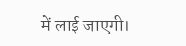में लाई जाएगी।